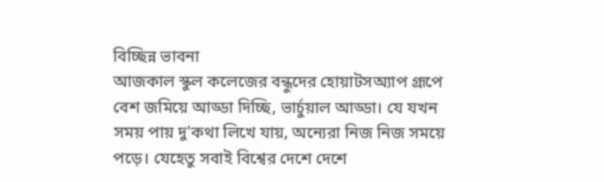বিচ্ছিন্ন ভাবনা
আজকাল স্কুল কলেজের বন্ধুদের হোয়াটসঅ্যাপ গ্রূপে বেশ জমিয়ে আড্ডা দিচ্ছি, ভার্চুয়াল আড্ডা। যে যখন সময় পায় দু'কথা লিখে যায়, অন্যেরা নিজ নিজ সময়ে পড়ে। যেহেতু সবাই বিশ্বের দেশে দেশে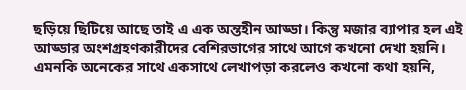ছড়িয়ে ছিটিয়ে আছে তাই এ এক অন্তহীন আড্ডা। কিন্তু মজার ব্যাপার হল এই আড্ডার অংশগ্রহণকারীদের বেশিরভাগের সাথে আগে কখনো দেখা হয়নি। এমনকি অনেকের সাথে একসাথে লেখাপড়া করলেও কখনো কথা হয়নি,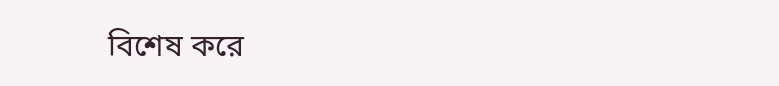বিশেষ করে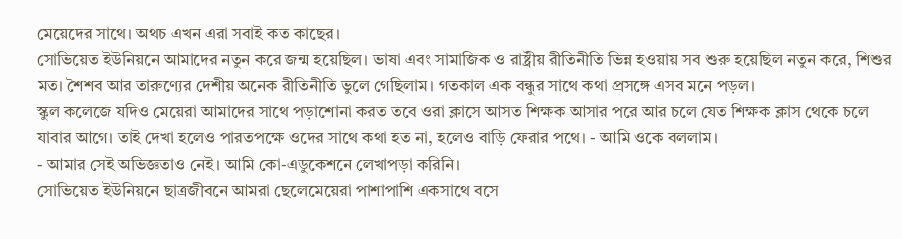মেয়েদের সাথে। অথচ এখন এরা সবাই কত কাছের।
সোভিয়েত ইউনিয়নে আমাদের নতুন করে জন্ম হয়েছিল। ভাষা এবং সামাজিক ও রাষ্ট্রীয় রীতিনীতি ভিন্ন হওয়ায় সব শুরু হয়েছিল নতুন করে, শিশুর মত। শৈশব আর তারুণ্যের দেশীয় অনেক রীতিনীতি ভুলে গেছিলাম। গতকাল এক বন্ধুর সাথে কথা প্রসঙ্গে এসব মনে পড়ল।
স্কুল কলেজে যদিও মেয়েরা আমাদের সাথে পড়াশোনা করত তবে ওরা ক্লাসে আসত শিক্ষক আসার পরে আর চলে যেত শিক্ষক ক্লাস থেকে চলে যাবার আগে। তাই দেখা হলেও পারতপক্ষে ওদের সাথে কথা হত না, হলেও বাড়ি ফেরার পথে। - আমি ওকে বললাম।
- আমার সেই অভিজ্ঞতাও নেই। আমি কো-এডুকেশনে লেখাপড়া করিনি।
সোভিয়েত ইউনিয়নে ছাত্রজীবনে আমরা ছেলেমেয়েরা পাশাপাশি একসাথে বসে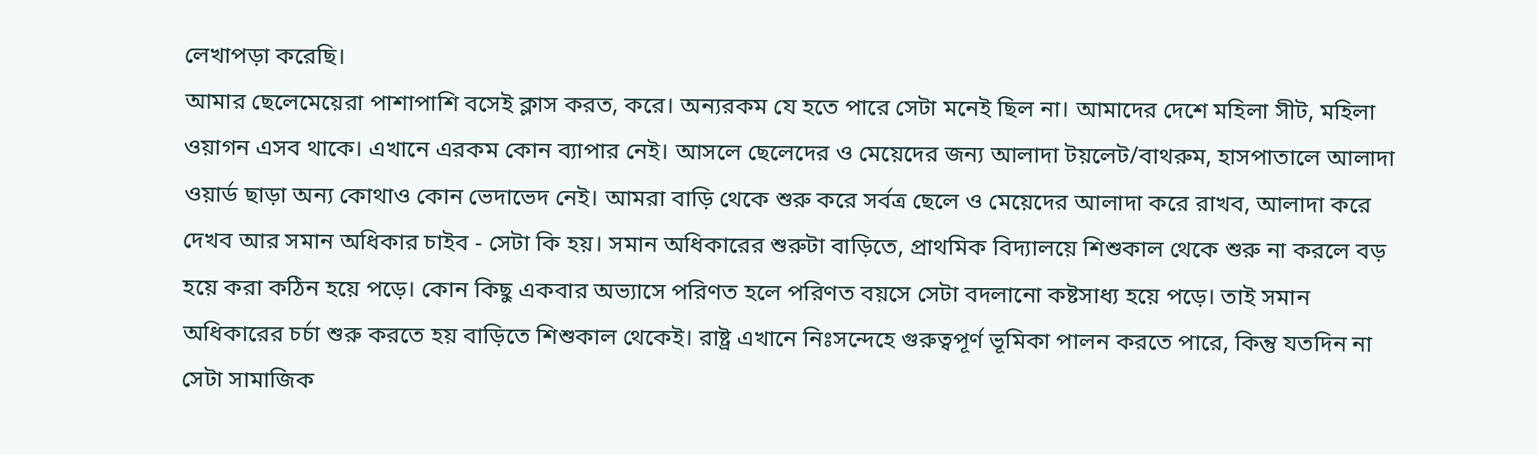লেখাপড়া করেছি।
আমার ছেলেমেয়েরা পাশাপাশি বসেই ক্লাস করত, করে। অন্যরকম যে হতে পারে সেটা মনেই ছিল না। আমাদের দেশে মহিলা সীট, মহিলা ওয়াগন এসব থাকে। এখানে এরকম কোন ব্যাপার নেই। আসলে ছেলেদের ও মেয়েদের জন্য আলাদা টয়লেট/বাথরুম, হাসপাতালে আলাদা ওয়ার্ড ছাড়া অন্য কোথাও কোন ভেদাভেদ নেই। আমরা বাড়ি থেকে শুরু করে সর্বত্র ছেলে ও মেয়েদের আলাদা করে রাখব, আলাদা করে দেখব আর সমান অধিকার চাইব - সেটা কি হয়। সমান অধিকারের শুরুটা বাড়িতে, প্রাথমিক বিদ্যালয়ে শিশুকাল থেকে শুরু না করলে বড় হয়ে করা কঠিন হয়ে পড়ে। কোন কিছু একবার অভ্যাসে পরিণত হলে পরিণত বয়সে সেটা বদলানো কষ্টসাধ্য হয়ে পড়ে। তাই সমান অধিকারের চর্চা শুরু করতে হয় বাড়িতে শিশুকাল থেকেই। রাষ্ট্র এখানে নিঃসন্দেহে গুরুত্বপূর্ণ ভূমিকা পালন করতে পারে, কিন্তু যতদিন না সেটা সামাজিক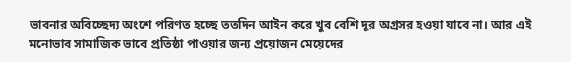ভাবনার অবিচ্ছেদ্য অংশে পরিণত হচ্ছে ততদিন আইন করে খুব বেশি দূর অগ্রসর হওয়া যাবে না। আর এই মনোভাব সামাজিক ভাবে প্রতিষ্ঠা পাওয়ার জন্য প্রয়োজন মেয়েদের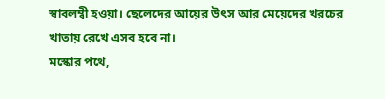স্বাবলম্বী হওয়া। ছেলেদের আয়ের উৎস আর মেয়েদের খরচের খাতায় রেখে এসব হবে না।
মস্কোর পথে,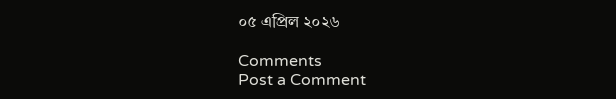০৫ এপ্রিল ২০২৬

Comments
Post a Comment